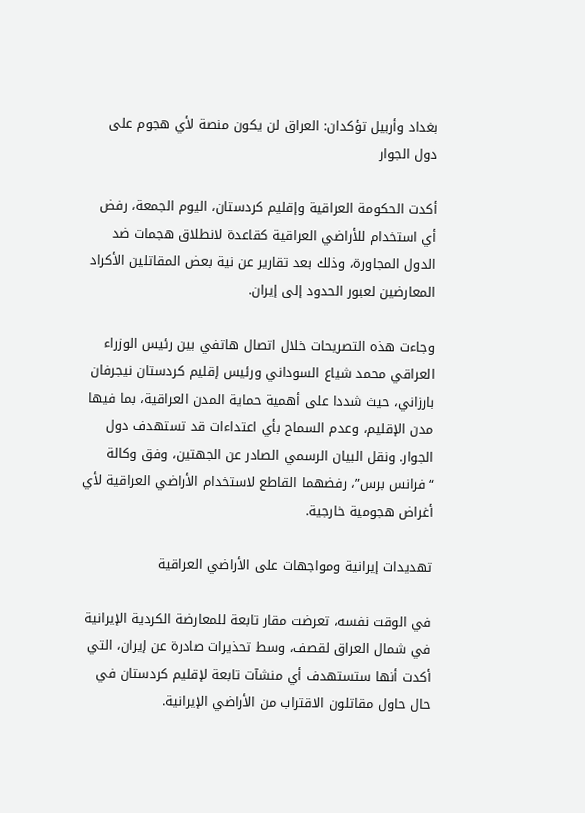بغداد وأربيل تؤكدان: العراق لن يكون منصة لأي هجوم على دول الجوار

أكدت الحكومة العراقية وإقليم كردستان، اليوم الجمعة، رفض أي استخدام للأراضي العراقية كقاعدة لانطلاق هجمات ضد الدول المجاورة، وذلك بعد تقارير عن نية بعض المقاتلين الأكراد المعارضين لعبور الحدود إلى إيران.

وجاءت هذه التصريحات خلال اتصال هاتفي بين رئيس الوزراء العراقي محمد شياع السوداني ورئيس إقليم كردستان نيجرفان بارزاني، حيث شددا على أهمية حماية المدن العراقية، بما فيها مدن الإقليم، وعدم السماح بأي اعتداءات قد تستهدف دول الجوار. ونقل البيان الرسمي الصادر عن الجهتين، وفق وكالة “فرانس برس”، رفضهما القاطع لاستخدام الأراضي العراقية لأي أغراض هجومية خارجية.

تهديدات إيرانية ومواجهات على الأراضي العراقية

في الوقت نفسه، تعرضت مقار تابعة للمعارضة الكردية الإيرانية في شمال العراق لقصف، وسط تحذيرات صادرة عن إيران، التي أكدت أنها ستستهدف أي منشآت تابعة لإقليم كردستان في حال حاول مقاتلون الاقتراب من الأراضي الإيرانية.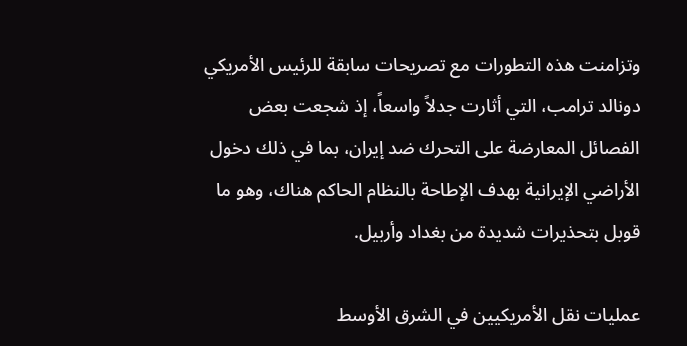وتزامنت هذه التطورات مع تصريحات سابقة للرئيس الأمريكي دونالد ترامب، التي أثارت جدلاً واسعاً، إذ شجعت بعض الفصائل المعارضة على التحرك ضد إيران، بما في ذلك دخول الأراضي الإيرانية بهدف الإطاحة بالنظام الحاكم هناك، وهو ما قوبل بتحذيرات شديدة من بغداد وأربيل.

عمليات نقل الأمريكيين في الشرق الأوسط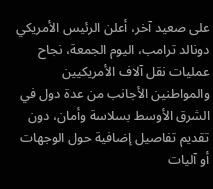على صعيد آخر، أعلن الرئيس الأمريكي دونالد ترامب، اليوم الجمعة، نجاح عمليات نقل آلاف الأمريكيين والمواطنين الأجانب من عدة دول في الشرق الأوسط بسلاسة وأمان، دون تقديم تفاصيل إضافية حول الوجهات أو آليات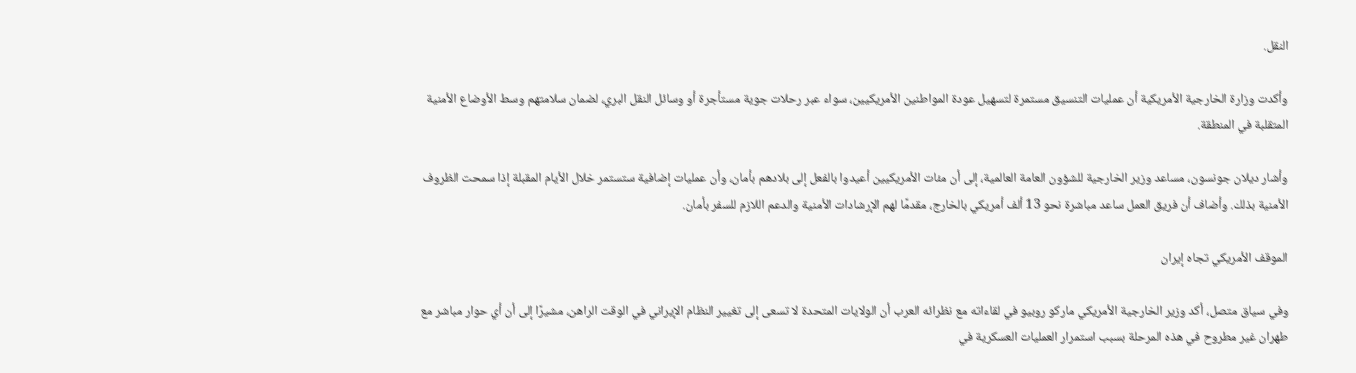النقل.

وأكدت وزارة الخارجية الأمريكية أن عمليات التنسيق مستمرة لتسهيل عودة المواطنين الأمريكيين، سواء عبر رحلات جوية مستأجرة أو وسائل النقل البري، لضمان سلامتهم وسط الأوضاع الأمنية المتقلبة في المنطقة.

وأشار ديلان جونسون، مساعد وزير الخارجية للشؤون العامة العالمية، إلى أن مئات الأمريكيين أعيدوا بالفعل إلى بلادهم بأمان، وأن عمليات إضافية ستستمر خلال الأيام المقبلة إذا سمحت الظروف الأمنية بذلك. وأضاف أن فريق العمل ساعد مباشرة نحو 13 ألف أمريكي بالخارج، مقدمًا لهم الإرشادات الأمنية والدعم اللازم للسفر بأمان.

الموقف الأمريكي تجاه إيران

وفي سياق متصل، أكد وزير الخارجية الأمريكي ماركو روبيو في لقاءاته مع نظرائه العرب أن الولايات المتحدة لا تسعى إلى تغيير النظام الإيراني في الوقت الراهن، مشيرًا إلى أن أي حوار مباشر مع طهران غير مطروح في هذه المرحلة بسبب استمرار العمليات العسكرية في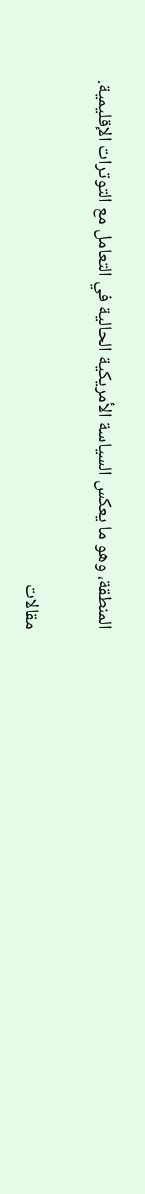المنطقة، وهو ما يعكس السياسة الأمريكية الحالية في التعامل مع التوترات الإقليمية.

مقالات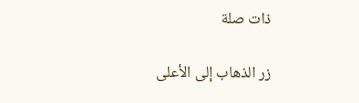ذات صلة

زر الذهاب إلى الأعلى